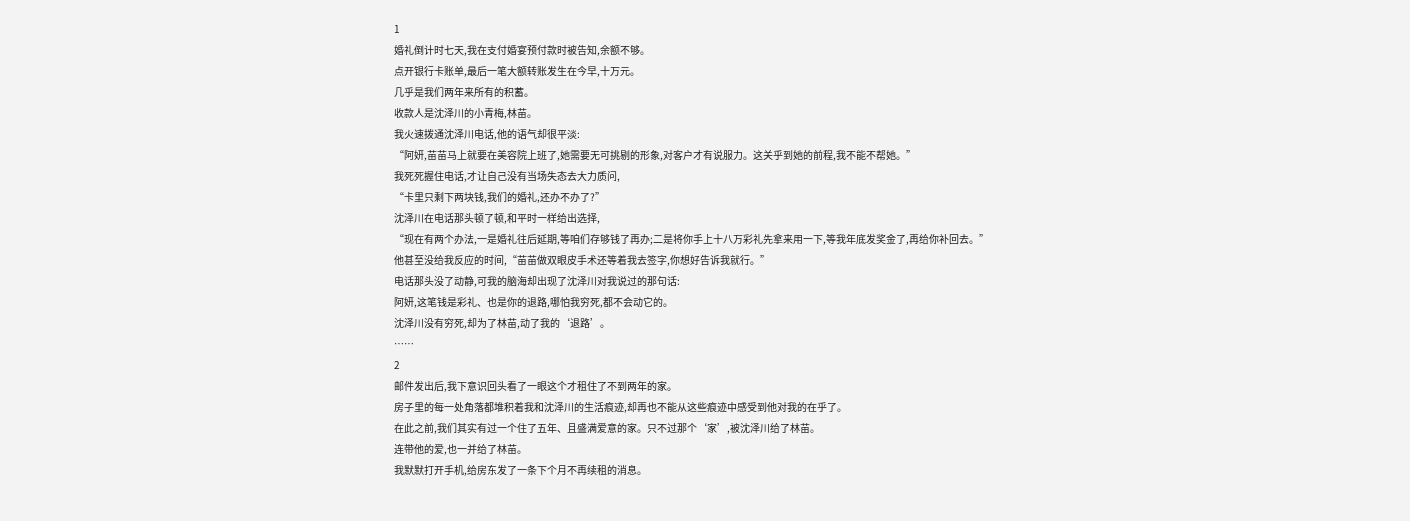1
婚礼倒计时七天,我在支付婚宴预付款时被告知,余额不够。
点开银行卡账单,最后一笔大额转账发生在今早,十万元。
几乎是我们两年来所有的积蓄。
收款人是沈泽川的小青梅,林苗。
我火速拨通沈泽川电话,他的语气却很平淡:
“阿妍,苗苗马上就要在美容院上班了,她需要无可挑剔的形象,对客户才有说服力。这关乎到她的前程,我不能不帮她。”
我死死握住电话,才让自己没有当场失态去大力质问,
“卡里只剩下两块钱,我们的婚礼,还办不办了?”
沈泽川在电话那头顿了顿,和平时一样给出选择,
“现在有两个办法,一是婚礼往后延期,等咱们存够钱了再办;二是将你手上十八万彩礼先拿来用一下,等我年底发奖金了,再给你补回去。”
他甚至没给我反应的时间,“苗苗做双眼皮手术还等着我去签字,你想好告诉我就行。”
电话那头没了动静,可我的脑海却出现了沈泽川对我说过的那句话:
阿妍,这笔钱是彩礼、也是你的退路,哪怕我穷死,都不会动它的。
沈泽川没有穷死,却为了林苗,动了我的‘退路’。
……
2
邮件发出后,我下意识回头看了一眼这个才租住了不到两年的家。
房子里的每一处角落都堆积着我和沈泽川的生活痕迹,却再也不能从这些痕迹中感受到他对我的在乎了。
在此之前,我们其实有过一个住了五年、且盛满爱意的家。只不过那个‘家’,被沈泽川给了林苗。
连带他的爱,也一并给了林苗。
我默默打开手机,给房东发了一条下个月不再续租的消息。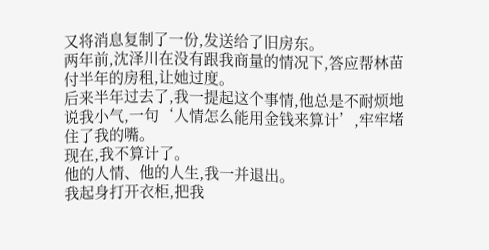又将消息复制了一份,发送给了旧房东。
两年前,沈泽川在没有跟我商量的情况下,答应帮林苗付半年的房租,让她过度。
后来半年过去了,我一提起这个事情,他总是不耐烦地说我小气,一句‘人情怎么能用金钱来算计’,牢牢堵住了我的嘴。
现在,我不算计了。
他的人情、他的人生,我一并退出。
我起身打开衣柜,把我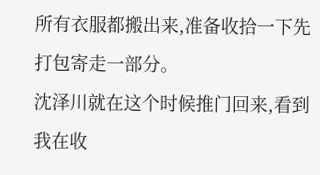所有衣服都搬出来,准备收拾一下先打包寄走一部分。
沈泽川就在这个时候推门回来,看到我在收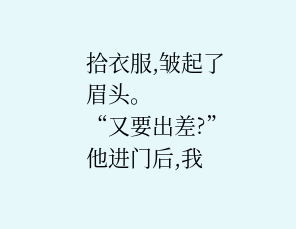拾衣服,皱起了眉头。
“又要出差?”
他进门后,我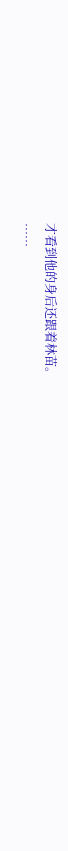才看到他的身后还跟着林苗。
……